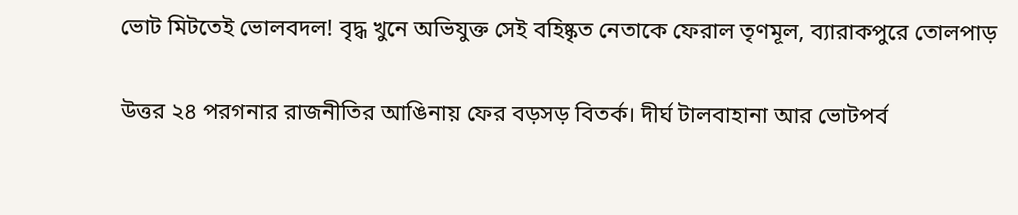ভোট মিটতেই ভোলবদল! বৃদ্ধ খুনে অভিযুক্ত সেই বহিষ্কৃত নেতাকে ফেরাল তৃণমূল, ব্যারাকপুরে তোলপাড়

উত্তর ২৪ পরগনার রাজনীতির আঙিনায় ফের বড়সড় বিতর্ক। দীর্ঘ টালবাহানা আর ভোটপর্ব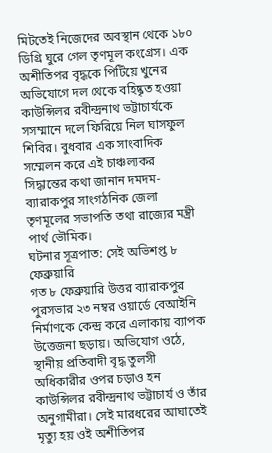মিটতেই নিজেদের অবস্থান থেকে ১৮০ ডিগ্রি ঘুরে গেল তৃণমূল কংগ্রেস। এক অশীতিপর বৃদ্ধকে পিটিয়ে খুনের অভিযোগে দল থেকে বহিষ্কৃত হওয়া কাউন্সিলর রবীন্দ্রনাথ ভট্টাচার্যকে সসম্মানে দলে ফিরিয়ে নিল ঘাসফুল শিবির। বুধবার এক সাংবাদিক সম্মেলন করে এই চাঞ্চল্যকর সিদ্ধান্তের কথা জানান দমদম-ব্যারাকপুর সাংগঠনিক জেলা তৃণমূলের সভাপতি তথা রাজ্যের মন্ত্রী পার্থ ভৌমিক।
ঘটনার সূত্রপাত: সেই অভিশপ্ত ৮ ফেব্রুয়ারি
গত ৮ ফেব্রুয়ারি উত্তর ব্যারাকপুর পুরসভার ২৩ নম্বর ওয়ার্ডে বেআইনি নির্মাণকে কেন্দ্র করে এলাকায় ব্যাপক উত্তেজনা ছড়ায়। অভিযোগ ওঠে, স্থানীয় প্রতিবাদী বৃদ্ধ তুলসী অধিকারীর ওপর চড়াও হন কাউন্সিলর রবীন্দ্রনাথ ভট্টাচার্য ও তাঁর অনুগামীরা। সেই মারধরের আঘাতেই মৃত্যু হয় ওই অশীতিপর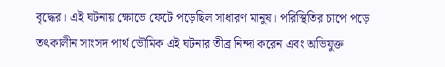বৃদ্ধের। এই ঘটনায় ক্ষোভে ফেটে পড়েছিল সাধারণ মানুষ। পরিস্থিতির চাপে পড়ে তৎকালীন সাংসদ পার্থ ভৌমিক এই ঘটনার তীব্র নিন্দা করেন এবং অভিযুক্ত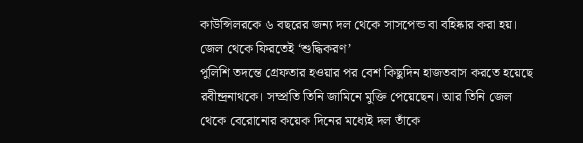কাউন্সিলরকে ৬ বছরের জন্য দল থেকে সাসপেন্ড বা বহিষ্কার করা হয়।
জেল থেকে ফিরতেই ‘শুদ্ধিকরণ’
পুলিশি তদন্তে গ্রেফতার হওয়ার পর বেশ কিছুদিন হাজতবাস করতে হয়েছে রবীন্দ্রনাথকে। সম্প্রতি তিনি জামিনে মুক্তি পেয়েছেন। আর তিনি জেল থেকে বেরোনোর কয়েক দিনের মধ্যেই দল তাঁকে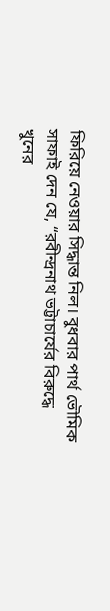ফিরিয়ে নেওয়ার সিদ্ধান্ত নিল। বুধবার পার্থ ভৌমিক সাফাই দেন যে, “রবীন্দ্রনাথ ভট্টাচার্যের বিরুদ্ধে খুনের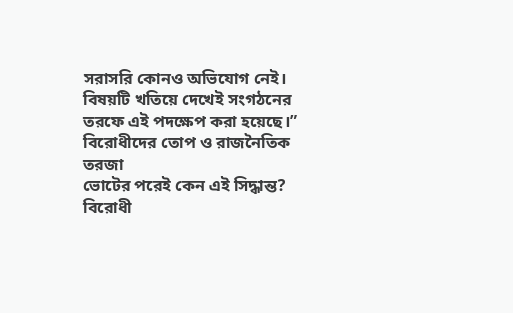সরাসরি কোনও অভিযোগ নেই। বিষয়টি খতিয়ে দেখেই সংগঠনের তরফে এই পদক্ষেপ করা হয়েছে।”
বিরোধীদের তোপ ও রাজনৈতিক তরজা
ভোটের পরেই কেন এই সিদ্ধান্ত? বিরোধী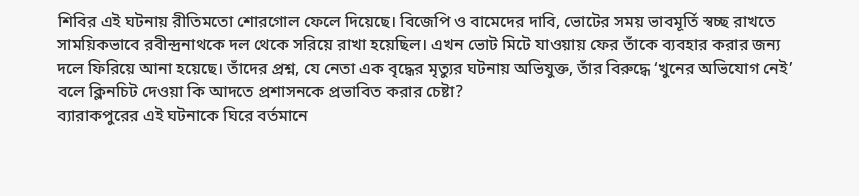শিবির এই ঘটনায় রীতিমতো শোরগোল ফেলে দিয়েছে। বিজেপি ও বামেদের দাবি, ভোটের সময় ভাবমূর্তি স্বচ্ছ রাখতে সাময়িকভাবে রবীন্দ্রনাথকে দল থেকে সরিয়ে রাখা হয়েছিল। এখন ভোট মিটে যাওয়ায় ফের তাঁকে ব্যবহার করার জন্য দলে ফিরিয়ে আনা হয়েছে। তাঁদের প্রশ্ন, যে নেতা এক বৃদ্ধের মৃত্যুর ঘটনায় অভিযুক্ত, তাঁর বিরুদ্ধে ‘খুনের অভিযোগ নেই’ বলে ক্লিনচিট দেওয়া কি আদতে প্রশাসনকে প্রভাবিত করার চেষ্টা?
ব্যারাকপুরের এই ঘটনাকে ঘিরে বর্তমানে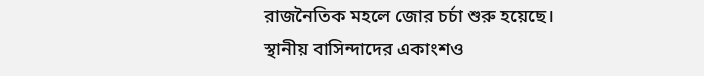রাজনৈতিক মহলে জোর চর্চা শুরু হয়েছে। স্থানীয় বাসিন্দাদের একাংশও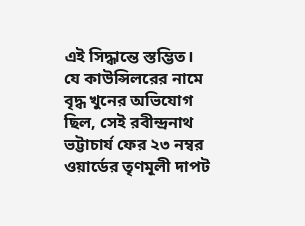এই সিদ্ধান্তে স্তম্ভিত। যে কাউন্সিলরের নামে বৃদ্ধ খুনের অভিযোগ ছিল, সেই রবীন্দ্রনাথ ভট্টাচার্য ফের ২৩ নম্বর ওয়ার্ডের তৃণমূলী দাপট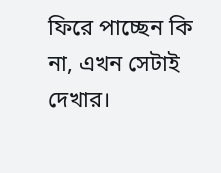ফিরে পাচ্ছেন কি না, এখন সেটাই দেখার।